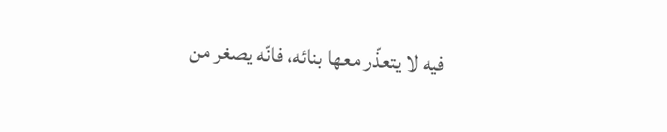فيه لا يتعذّر معها بنائه، فانّه يصغر من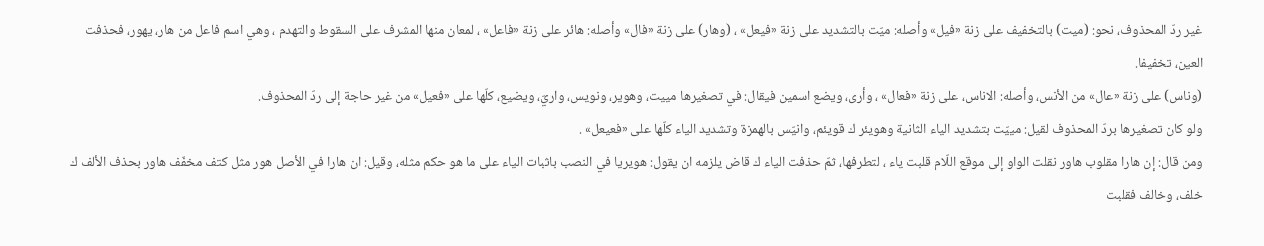غير ردّ المحذوف، نحو: (ميت) بالتخفيف على زنة «فيل» وأصله: ميّت بالتشديد على زنة «فيعل» ، (وهار) على زنة «فال» وأصله: هائر على زنة «فاعل» ، لمعان منها المشرف على السقوط والتهدم ، وهي اسم فاعل من هار، يهور، فحذفت العين، تخفيفا.
(وناس) على زنة «عال» من الأنس، وأصله: الاناس، على زنة «فعال» ، وأرى، ويضع اسمين فيقال: في تصغيرها مييت، وهوير، ونويس، واريّ، ويضيع، كلّها على «فعيل» من غير حاجة إلى ردّ المحذوف.
ولو كان تصغيرها بردّ المحذوف لقيل: مييّت بتشديد الياء الثانية وهويئر ك قويئم، وانيّس بالهمزة وتشديد الياء كلّها على «فعيعل» .
ومن قال: إن هارا مقلوب هاور نقلت الواو إلى موقع اللّام قلبت ياء ، لتطرفها، ثمّ حذفت الياء ك قاض يلزمه ان يقول: هويريا في النصب باثبات الياء على ما هو حكم مثله، وقيل: ان هارا في الأصل هور مثل كتف مخفّف هاور بحذف الألف ك خلف، وخالف فقلبت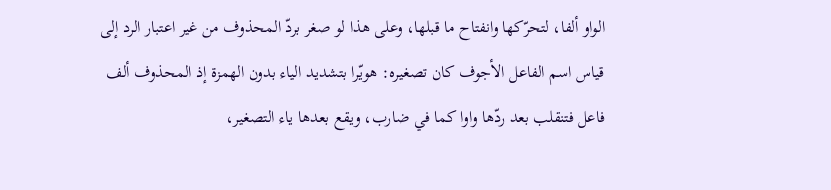الواو ألفا، لتحرّكها وانفتاح ما قبلها، وعلى هذا لو صغر بردّ المحذوف من غير اعتبار الرد إلى قياس اسم الفاعل الأجوف كان تصغيره: هويّرا بتشديد الياء بدون الهمزة إذ المحذوف ألف فاعل فتنقلب بعد ردّها واوا كما في ضارب، ويقع بعدها ياء التصغير،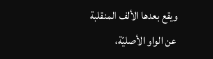ويقع بعدها الألف المنقلبة عن الواو الأصليّة،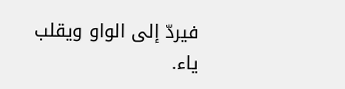فيردّ إلى الواو ويقلب ياء.